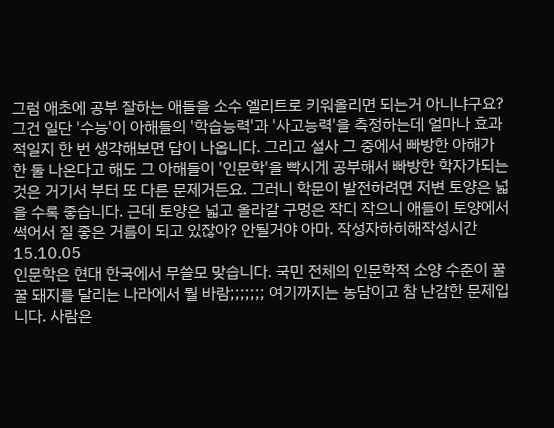그럼 애초에 공부 잘하는 애들을 소수 엘리트로 키워올리면 되는거 아니냐구요? 그건 일단 '수능'이 아해들의 '학습능력'과 '사고능력'을 측정하는데 얼마나 효과적일지 한 번 생각해보면 답이 나옵니다. 그리고 설사 그 중에서 빠방한 아해가 한 둘 나온다고 해도 그 아해들이 '인문학'을 빡시게 공부해서 빠방한 학자가되는 것은 거기서 부터 또 다른 문제거든요. 그러니 학문이 발전하려면 저변 토양은 넓을 수록 좋습니다. 근데 토양은 넓고 올라갈 구멍은 작디 작으니 애들이 토양에서 썩어서 질 좋은 거름이 되고 있잖아? 안될거야 아마. 작성자하히해작성시간15.10.05
인문학은 현대 한국에서 무쓸모 맞습니다. 국민 전체의 인문학적 소양 수준이 꿀꿀 돼지를 달리는 나라에서 뭘 바람;;;;;;; 여기까지는 농담이고 참 난감한 문제입니다. 사람은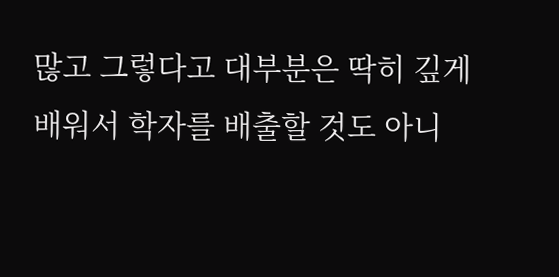많고 그렇다고 대부분은 딱히 깊게 배워서 학자를 배출할 것도 아니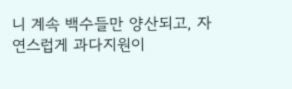니 계속 백수들만 양산되고, 자연스럽게 과다지원이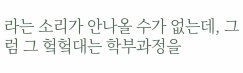라는 소리가 안나올 수가 없는데, 그럼 그 헠헠대는 학부과정을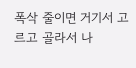폭삭 줄이면 거기서 고르고 골라서 나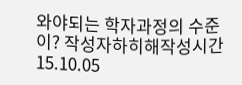와야되는 학자과정의 수준이? 작성자하히해작성시간15.10.05